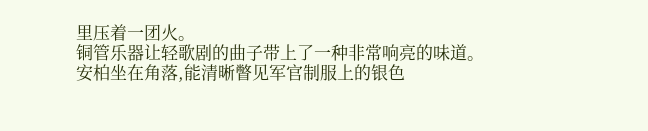里压着一团火。
铜管乐器让轻歌剧的曲子带上了一种非常响亮的味道。
安柏坐在角落,能清晰瞥见军官制服上的银色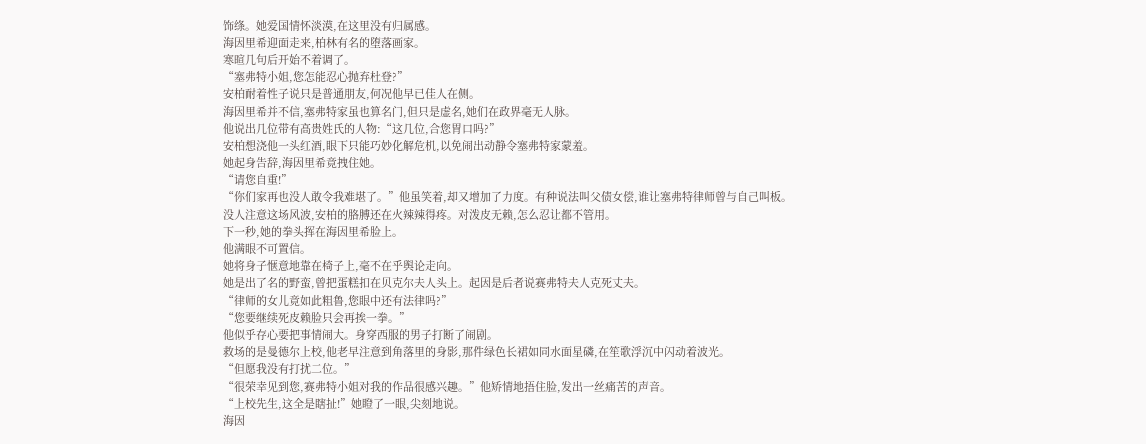饰绦。她爱国情怀淡漠,在这里没有归属感。
海因里希迎面走来,柏林有名的堕落画家。
寒暄几句后开始不着调了。
“塞弗特小姐,您怎能忍心抛弃杜登?”
安柏耐着性子说只是普通朋友,何况他早已佳人在侧。
海因里希并不信,塞弗特家虽也算名门,但只是虚名,她们在政界毫无人脉。
他说出几位带有高贵姓氏的人物:“这几位,合您胃口吗?”
安柏想浇他一头红酒,眼下只能巧妙化解危机,以免闹出动静令塞弗特家蒙羞。
她起身告辞,海因里希竟拽住她。
“请您自重!”
“你们家再也没人敢令我难堪了。”他虽笑着,却又增加了力度。有种说法叫父债女偿,谁让塞弗特律师曾与自己叫板。
没人注意这场风波,安柏的胳膊还在火辣辣得疼。对泼皮无赖,怎么忍让都不管用。
下一秒,她的拳头挥在海因里希脸上。
他满眼不可置信。
她将身子惬意地靠在椅子上,毫不在乎舆论走向。
她是出了名的野蛮,曾把蛋糕扣在贝克尔夫人头上。起因是后者说赛弗特夫人克死丈夫。
“律师的女儿竟如此粗鲁,您眼中还有法律吗?”
“您要继续死皮赖脸只会再挨一拳。”
他似乎存心要把事情闹大。身穿西服的男子打断了闹剧。
救场的是曼德尔上校,他老早注意到角落里的身影,那件绿色长裙如同水面星磷,在笙歌浮沉中闪动着波光。
“但愿我没有打扰二位。”
“很荣幸见到您,赛弗特小姐对我的作品很感兴趣。”他矫情地捂住脸,发出一丝痛苦的声音。
“上校先生,这全是瞎扯!”她瞪了一眼,尖刻地说。
海因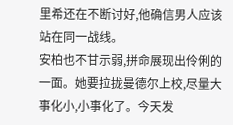里希还在不断讨好,他确信男人应该站在同一战线。
安柏也不甘示弱,拼命展现出伶俐的一面。她要拉拢曼德尔上校,尽量大事化小,小事化了。今天发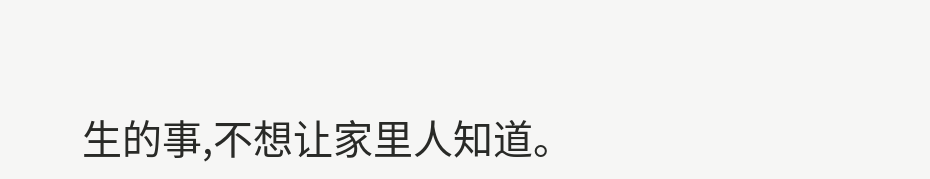生的事,不想让家里人知道。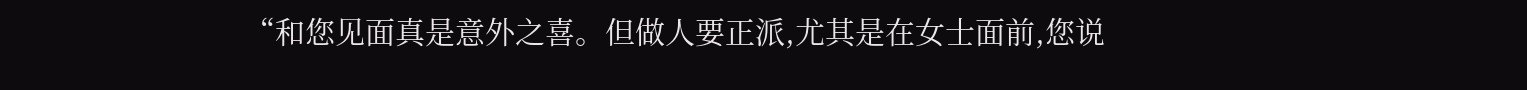“和您见面真是意外之喜。但做人要正派,尤其是在女士面前,您说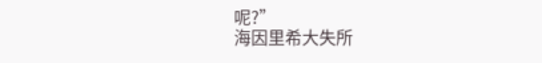呢?”
海因里希大失所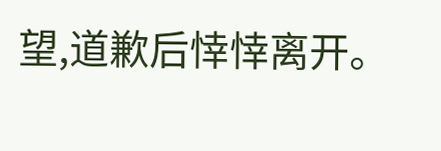望,道歉后悻悻离开。